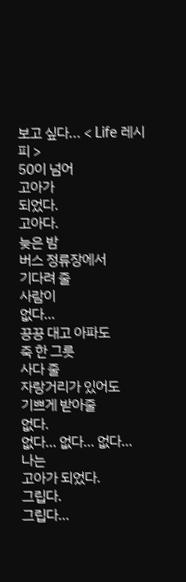보고 싶다... < Life 레시피 >
50이 넘어
고아가
되었다.
고아다.
늦은 밤
버스 정류장에서
기다려 줄
사람이
없다…
끙끙 대고 아파도
죽 한 그릇
사다 줄
자랑거리가 있어도
기쁘게 받아줄
없다.
없다… 없다… 없다…
나는
고아가 되었다.
그립다.
그립다…